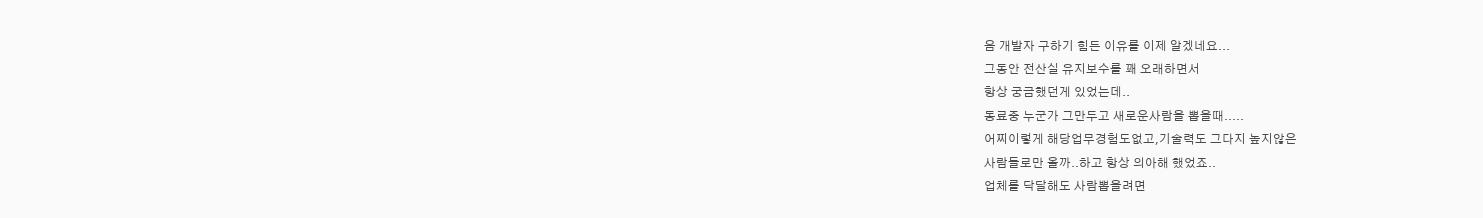음 개발자 구하기 힘든 이유를 이제 알겠네요...
그동안 전산실 유지보수를 꽤 오래하면서
항상 궁금했던게 있었는데..
동료중 누군가 그만두고 새로운사람을 뽑을때.....
어찌이렇게 해당업무경험도없고,기술력도 그다지 높지않은
사람들로만 올까..하고 항상 의아해 했었죠..
업체를 닥달해도 사람뽑을려면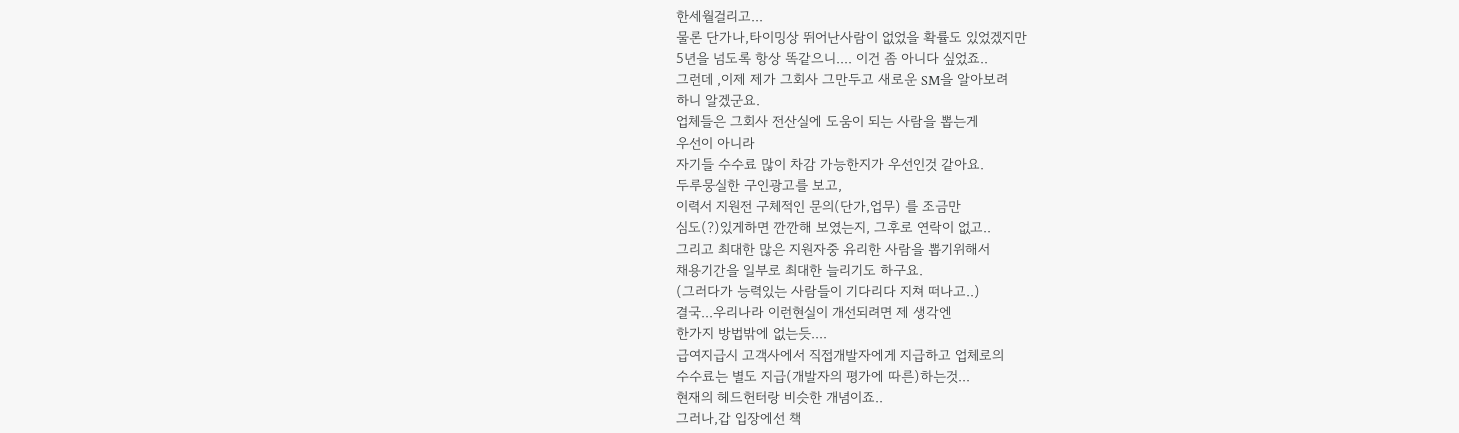한세월걸리고...
물론 단가나,타이밍상 뛰어난사람이 없었을 확률도 있었겠지만
5년을 넘도록 항상 똑같으니.... 이건 좀 아니다 싶었죠..
그런데 ,이제 제가 그회사 그만두고 새로운 SM을 알아보려
하니 알겠군요.
업체들은 그회사 전산실에 도움이 되는 사람을 뽑는게
우선이 아니라
자기들 수수료 많이 차감 가능한지가 우선인것 같아요.
두루뭉실한 구인광고를 보고,
이력서 지원전 구체적인 문의(단가,업무) 를 조금만
심도(?)있게하면 깐깐해 보였는지, 그후로 연락이 없고..
그리고 최대한 많은 지원자중 유리한 사람을 뽑기위해서
채용기간을 일부로 최대한 늘리기도 하구요.
(그러다가 능력있는 사람들이 기다리다 지쳐 떠나고..)
결국...우리나라 이런현실이 개선되려면 제 생각엔
한가지 방법밖에 없는듯....
급여지급시 고객사에서 직접개발자에게 지급하고 업체로의
수수료는 별도 지급(개발자의 평가에 따른)하는것...
현재의 헤드헌터랑 비슷한 개념이죠..
그러나,갑 입장에선 책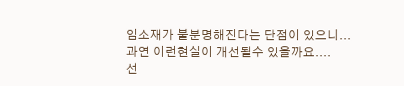임소재가 불분명해진다는 단점이 있으니...
과연 이런현실이 개선될수 있을까요....
선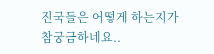진국들은 어떻게 하는지가 참궁금하네요..